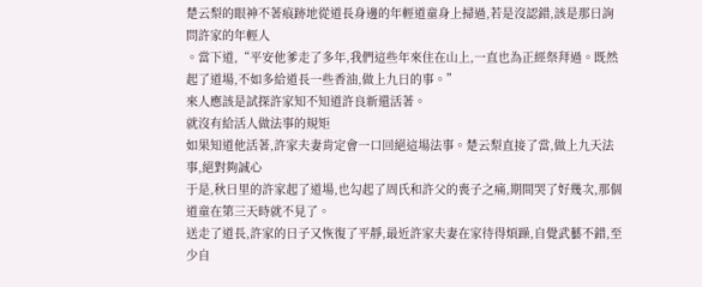楚云梨的眼神不著痕跡地從道長身邊的年輕道童身上掃過,若是沒認錯,該是那日詢問許家的年輕人
。當下道,“平安他爹走了多年,我們這些年來住在山上,一直也為正經祭拜過。既然起了道場,不如多給道長一些香油,做上九日的事。”
來人應該是試探許家知不知道許良新還活著。
就沒有給活人做法事的規矩
如果知道他活著,許家夫妻肯定會一口回絕這場法事。楚云梨直接了當,做上九天法事,絕對夠誠心
于是,秋日里的許家起了道場,也勾起了周氏和許父的喪子之痛,期間哭了好幾次,那個道童在第三天時就不見了。
送走了道長,許家的日子又恢復了平靜,最近許家夫妻在家待得煩躁,自覺武藝不錯,至少自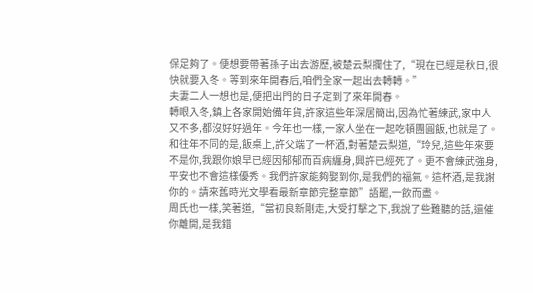保足夠了。便想要帶著孫子出去游歷,被楚云梨攔住了,“現在已經是秋日,很快就要入冬。等到來年開春后,咱們全家一起出去轉轉。”
夫妻二人一想也是,便把出門的日子定到了來年開春。
轉眼入冬,鎮上各家開始備年貨,許家這些年深居簡出,因為忙著練武,家中人又不多,都沒好好過年。今年也一樣,一家人坐在一起吃頓團圓飯,也就是了。
和往年不同的是,飯桌上,許父端了一杯酒,對著楚云梨道,“玲兒,這些年來要不是你,我跟你娘早已經因郁郁而百病纏身,興許已經死了。更不會練武強身,平安也不會這樣優秀。我們許家能夠娶到你,是我們的福氣。這杯酒,是我謝你的。請來舊時光文學看最新章節完整章節”語罷,一飲而盡。
周氏也一樣,笑著道,“當初良新剛走,大受打擊之下,我說了些難聽的話,還催你離開,是我錯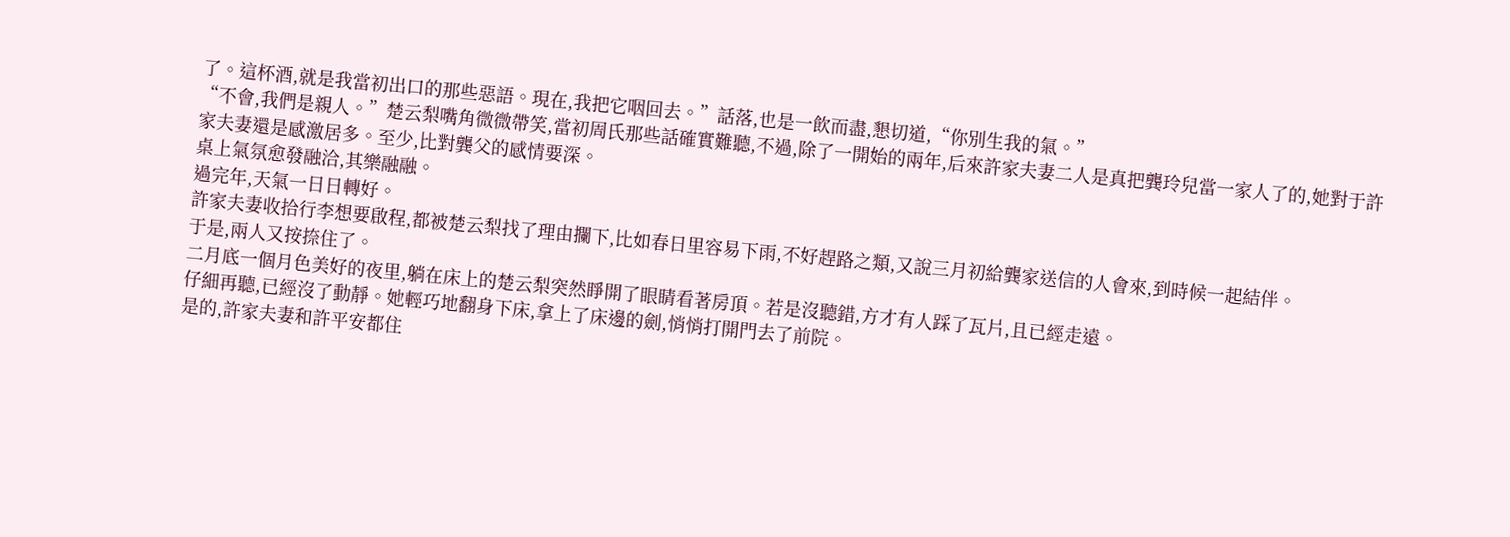了。這杯酒,就是我當初出口的那些惡語。現在,我把它咽回去。”話落,也是一飲而盡,懇切道,“你別生我的氣。”
“不會,我們是親人。”楚云梨嘴角微微帶笑,當初周氏那些話確實難聽,不過,除了一開始的兩年,后來許家夫妻二人是真把龔玲兒當一家人了的,她對于許家夫妻還是感激居多。至少,比對龔父的感情要深。
桌上氣氛愈發融洽,其樂融融。
過完年,天氣一日日轉好。
許家夫妻收拾行李想要啟程,都被楚云梨找了理由攔下,比如春日里容易下雨,不好趕路之類,又說三月初給龔家送信的人會來,到時候一起結伴。
于是,兩人又按捺住了。
二月底一個月色美好的夜里,躺在床上的楚云梨突然睜開了眼睛看著房頂。若是沒聽錯,方才有人踩了瓦片,且已經走遠。
仔細再聽,已經沒了動靜。她輕巧地翻身下床,拿上了床邊的劍,悄悄打開門去了前院。
是的,許家夫妻和許平安都住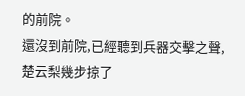的前院。
還沒到前院,已經聽到兵器交擊之聲,楚云梨幾步掠了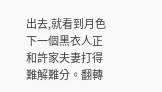出去,就看到月色下一個黑衣人正和許家夫妻打得難解難分。翻轉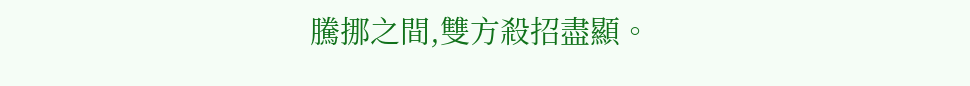騰挪之間,雙方殺招盡顯。